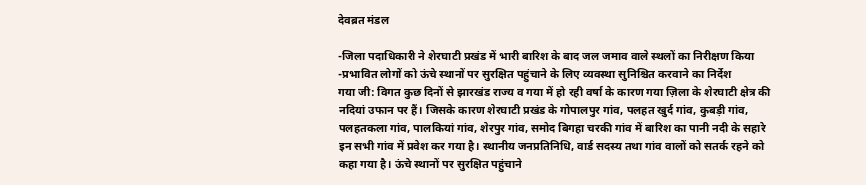देवब्रत मंडल

-जिला पदाधिकारी ने शेरघाटी प्रखंड में भारी बारिश के बाद जल जमाव वाले स्थलों का निरीक्षण किया
-प्रभावित लोगों को ऊंचे स्थानों पर सुरक्षित पहुंचाने के लिए व्यवस्था सुनिश्चित करवाने का निर्देश
गया जी: विगत कुछ दिनों से झारखंड राज्य व गया में हो रही वर्षा के कारण गया ज़िला के शेरघाटी क्षेत्र की नदियां उफान पर हैं। जिसके कारण शेरघाटी प्रखंड के गोपालपुर गांव, पलहत खुर्द गांव, कुबड़ी गांव, पलहतकला गांव, पालकियां गांव, शेरपुर गांव, समोद बिगहा चरकी गांव में बारिश का पानी नदी के सहारे इन सभी गांव में प्रवेश कर गया है। स्थानीय जनप्रतिनिधि, वार्ड सदस्य तथा गांव वालों को सतर्क रहने को कहा गया है। ऊंचे स्थानों पर सुरक्षित पहुंचाने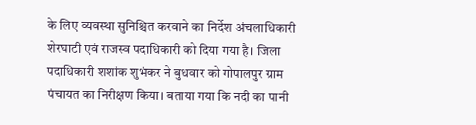के लिए व्यवस्था सुनिश्चित करवाने का निर्देश अंचलाधिकारी शेरघाटी एवं राजस्व पदाधिकारी को दिया गया है। जिला पदाधिकारी शशांक शुभंकर ने बुधवार को गोपालपुर ग्राम पंचायत का निरीक्षण किया। बताया गया कि नदी का पानी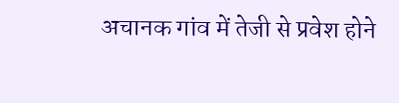अचानक गांव में तेजी से प्रवेश होने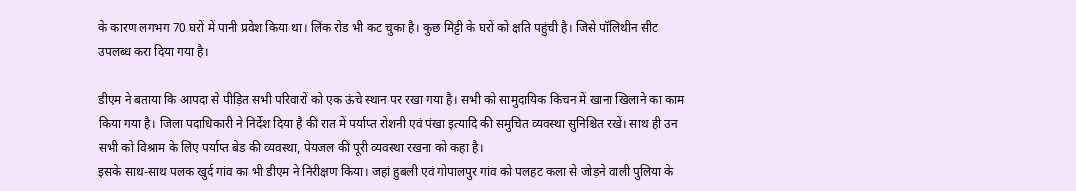के कारण लगभग 70 घरों में पानी प्रवेश किया था। लिंक रोड भी कट चुका है। कुछ मिट्टी के घरों को क्षति पहुंची है। जिसे पॉलिथीन सीट उपलब्ध करा दिया गया है।

डीएम ने बताया कि आपदा से पीड़ित सभी परिवारों को एक ऊंचे स्थान पर रखा गया है। सभी को सामुदायिक किचन में खाना खिलाने का काम किया गया है। जिला पदाधिकारी ने निर्देश दिया है की रात में पर्याप्त रोशनी एवं पंखा इत्यादि की समुचित व्यवस्था सुनिश्चित रखें। साथ ही उन सभी को विश्राम के लिए पर्याप्त बेड की व्यवस्था, पेयजल की पूरी व्यवस्था रखना को कहा है।
इसके साथ-साथ पलक खुर्द गांव का भी डीएम ने निरीक्षण किया। जहां हुबली एवं गोपालपुर गांव को पलहट कला से जोड़ने वाली पुलिया के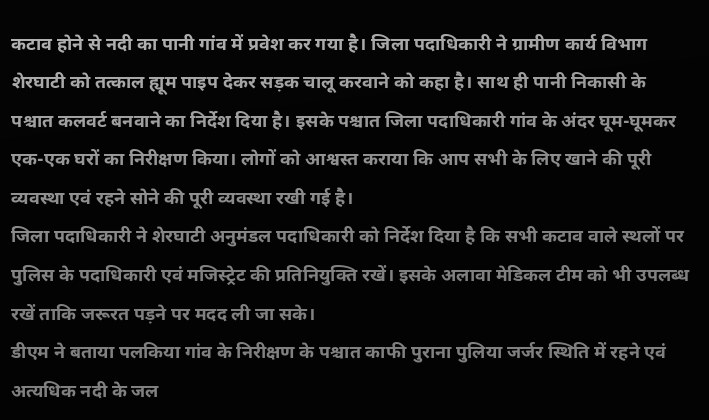कटाव होने से नदी का पानी गांव में प्रवेश कर गया है। जिला पदाधिकारी ने ग्रामीण कार्य विभाग शेरघाटी को तत्काल ह्यूम पाइप देकर सड़क चालू करवाने को कहा है। साथ ही पानी निकासी के पश्चात कलवर्ट बनवाने का निर्देश दिया है। इसके पश्चात जिला पदाधिकारी गांव के अंदर घूम-घूमकर एक-एक घरों का निरीक्षण किया। लोगों को आश्वस्त कराया कि आप सभी के लिए खाने की पूरी व्यवस्था एवं रहने सोने की पूरी व्यवस्था रखी गई है।
जिला पदाधिकारी ने शेरघाटी अनुमंडल पदाधिकारी को निर्देश दिया है कि सभी कटाव वाले स्थलों पर पुलिस के पदाधिकारी एवं मजिस्ट्रेट की प्रतिनियुक्ति रखें। इसके अलावा मेडिकल टीम को भी उपलब्ध रखें ताकि जरूरत पड़ने पर मदद ली जा सके।
डीएम ने बताया पलकिया गांव के निरीक्षण के पश्चात काफी पुराना पुलिया जर्जर स्थिति में रहने एवं अत्यधिक नदी के जल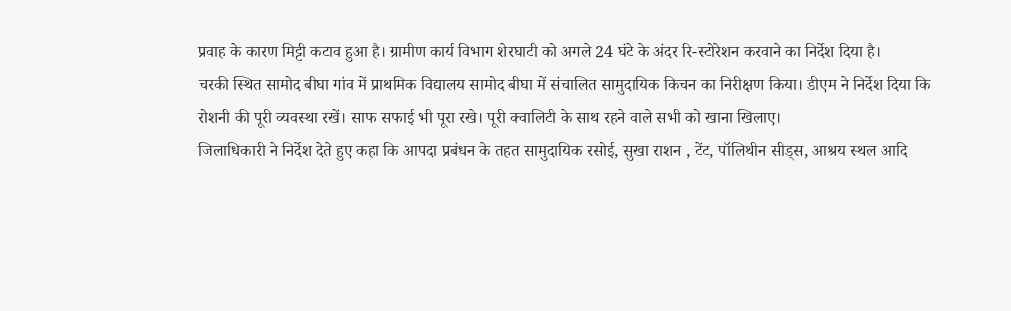प्रवाह के कारण मिट्टी कटाव हुआ है। ग्रामीण कार्य विभाग शेरघाटी को अगले 24 घंटे के अंदर रि-स्टोरेशन करवाने का निर्देश दिया है।
चरकी स्थित सामोद बीघा गांव में प्राथमिक विद्यालय सामोद बीघा में संचालित सामुदायिक किचन का निरीक्षण किया। डीएम ने निर्देश दिया कि रोशनी की पूरी व्यवस्था रखें। साफ सफाई भी पूरा रखे। पूरी क्वालिटी के साथ रहने वाले सभी को खाना खिलाए।
जिलाधिकारी ने निर्देश देते हुए कहा कि आपदा प्रबंधन के तहत सामुदायिक रसोई, सुखा राशन , टेंट, पॉलिथीन सीड्स, आश्रय स्थल आदि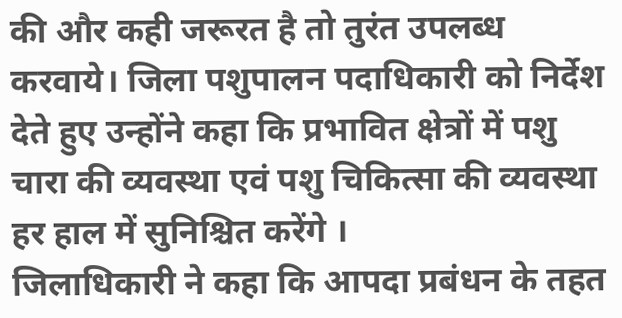की और कही जरूरत है तो तुरंत उपलब्ध करवाये। जिला पशुपालन पदाधिकारी को निर्देश देते हुए उन्होंने कहा कि प्रभावित क्षेत्रों में पशु चारा की व्यवस्था एवं पशु चिकित्सा की व्यवस्था हर हाल में सुनिश्चित करेंगे ।
जिलाधिकारी ने कहा कि आपदा प्रबंधन के तहत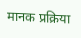मानक प्रक्रिया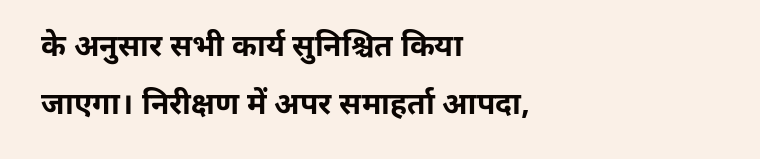के अनुसार सभी कार्य सुनिश्चित किया जाएगा। निरीक्षण में अपर समाहर्ता आपदा,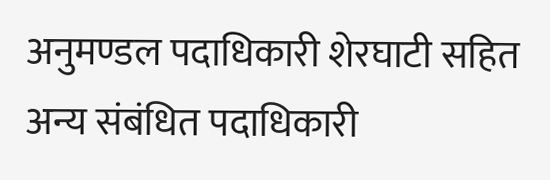अनुमण्डल पदाधिकारी शेरघाटी सहित अन्य संबंधित पदाधिकारी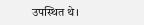उपस्थित थे।